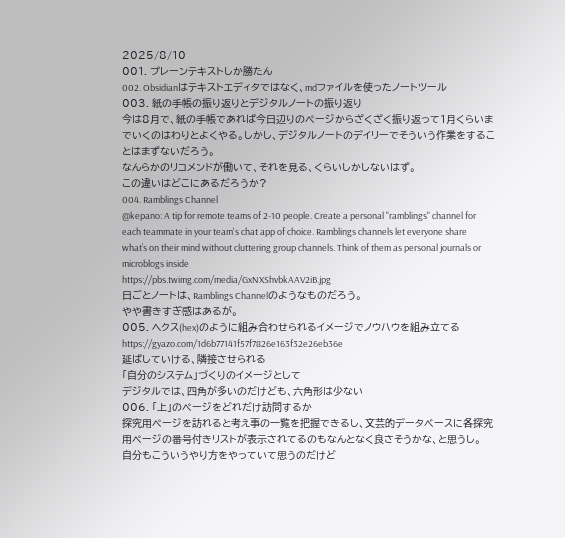2025/8/10
001. プレーンテキストしか勝たん
002. Obsidianはテキストエディタではなく、mdファイルを使ったノートツール
003. 紙の手帳の振り返りとデジタルノートの振り返り
今は8月で、紙の手帳であれば今日辺りのページからざくざく振り返って1月くらいまでいくのはわりとよくやる。しかし、デジタルノートのデイリーでそういう作業をすることはまずないだろう。
なんらかのリコメンドが働いて、それを見る、くらいしかしないはず。
この違いはどこにあるだろうか?
004. Ramblings Channel
@kepano: A tip for remote teams of 2-10 people. Create a personal "ramblings" channel for each teammate in your team's chat app of choice. Ramblings channels let everyone share what’s on their mind without cluttering group channels. Think of them as personal journals or microblogs inside
https://pbs.twimg.com/media/GxNXShvbkAAV2iB.jpg
日ごとノートは、Ramblings Channelのようなものだろう。
やや書きすぎ感はあるが。
005. ヘクス(hex)のように組み合わせられるイメージでノウハウを組み立てる
https://gyazo.com/1d6b77141f57f7826e163f32e26eb36e
延ばしていける、隣接させられる
「自分のシステム」づくりのイメージとして
デジタルでは、四角が多いのだけども、六角形は少ない
006. 「上」のページをどれだけ訪問するか
探究用ページを訪れると考え事の一覧を把握できるし、文芸的データベースに各探究用ページの番号付きリストが表示されてるのもなんとなく良さそうかな、と思うし。
自分もこういうやり方をやっていて思うのだけど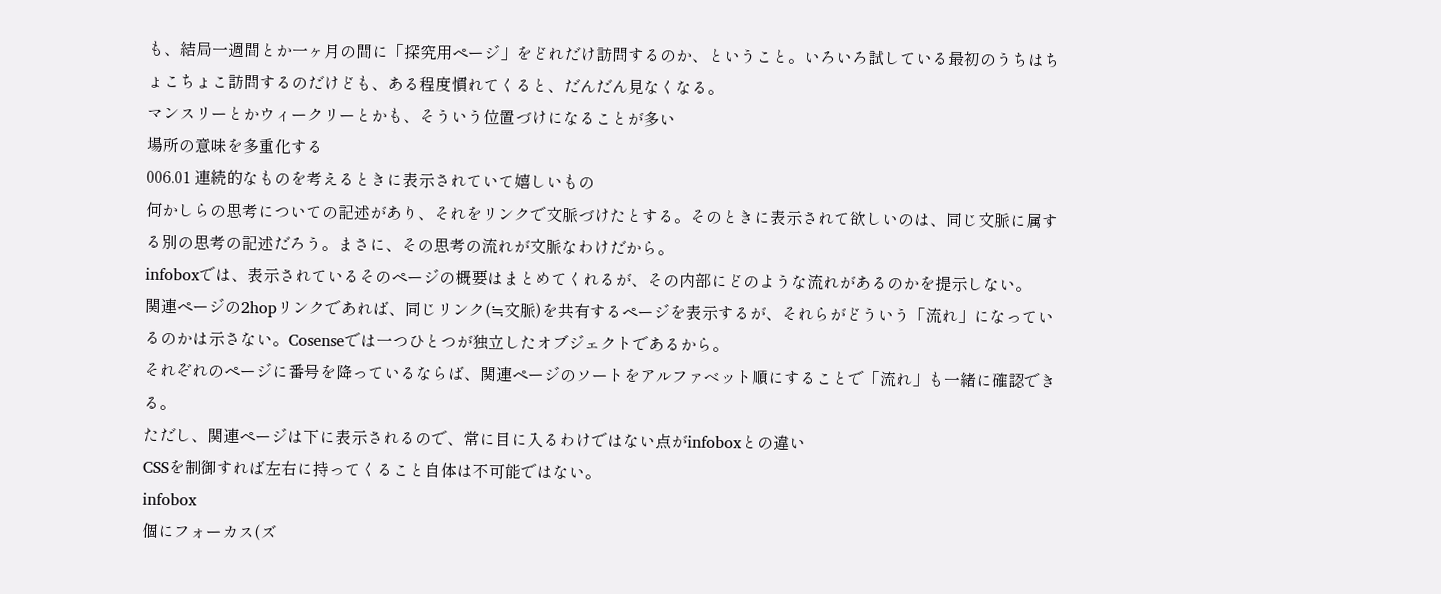も、結局一週間とか一ヶ月の間に「探究用ページ」をどれだけ訪問するのか、ということ。いろいろ試している最初のうちはちょこちょこ訪問するのだけども、ある程度慣れてくると、だんだん見なくなる。
マンスリーとかウィークリーとかも、そういう位置づけになることが多い
場所の意味を多重化する
006.01 連続的なものを考えるときに表示されていて嬉しいもの
何かしらの思考についての記述があり、それをリンクで文脈づけたとする。そのときに表示されて欲しいのは、同じ文脈に属する別の思考の記述だろう。まさに、その思考の流れが文脈なわけだから。
infoboxでは、表示されているそのページの概要はまとめてくれるが、その内部にどのような流れがあるのかを提示しない。
関連ページの2hopリンクであれば、同じリンク(≒文脈)を共有するページを表示するが、それらがどういう「流れ」になっているのかは示さない。Cosenseでは一つひとつが独立したオブジェクトであるから。
それぞれのページに番号を降っているならば、関連ページのソートをアルファベット順にすることで「流れ」も一緒に確認できる。
ただし、関連ページは下に表示されるので、常に目に入るわけではない点がinfoboxとの違い
CSSを制御すれば左右に持ってくること自体は不可能ではない。
infobox
個にフォーカス(ズ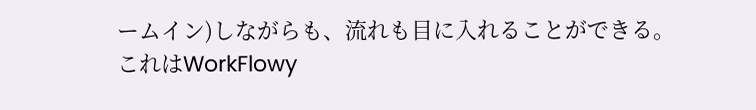ームイン)しながらも、流れも目に入れることができる。
これはWorkFlowy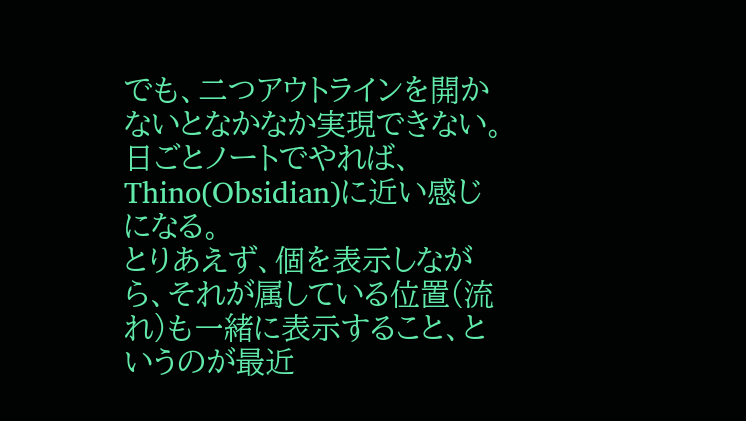でも、二つアウトラインを開かないとなかなか実現できない。
日ごとノートでやれば、Thino(Obsidian)に近い感じになる。
とりあえず、個を表示しながら、それが属している位置(流れ)も一緒に表示すること、というのが最近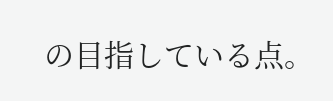の目指している点。